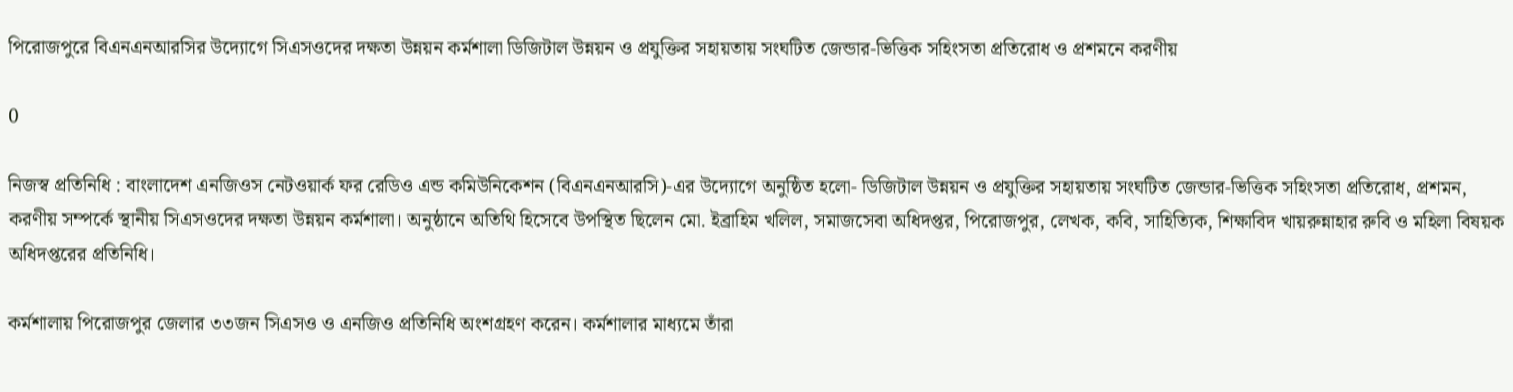পিরোজপুরে বিএনএনআরসির উদ্যোগে সিএসওদের দক্ষতা উন্নয়ন কর্মশালা ডিজিটাল উন্নয়ন ও প্রযুক্তির সহায়তায় সংঘটিত জেন্ডার-ভিত্তিক সহিংসতা প্রতিরোধ ও প্রশমনে করণীয়

0

নিজস্ব প্রতিনিধি : বাংলাদেশ এনজিওস নেটওয়ার্ক ফর রেডিও এন্ড কমিউনিকেশন (বিএনএনআরসি)-এর উদ্যোগে অনুষ্ঠিত হলো- ডিজিটাল উন্নয়ন ও প্রযুক্তির সহায়তায় সংঘটিত জেন্ডার-ভিত্তিক সহিংসতা প্রতিরোধ, প্রশমন, করণীয় সম্পর্কে স্থানীয় সিএসওদের দক্ষতা উন্নয়ন কর্মশালা। অনুষ্ঠানে অতিথি হিসেবে উপস্থিত ছিলেন মো. ইব্রাহিম খলিল, সমাজসেবা অধিদপ্তর, পিরোজপুর, লেখক, কবি, সাহিত্যিক, শিক্ষাবিদ খায়রুন্নাহার রুবি ও মহিলা বিষয়ক অধিদপ্তরের প্রতিনিধি।

কর্মশালায় পিরোজপুর জেলার ৩৩জন সিএসও ও এনজিও প্রতিনিধি অংশগ্রহণ করেন। কর্মশালার মাধ্যমে তাঁরা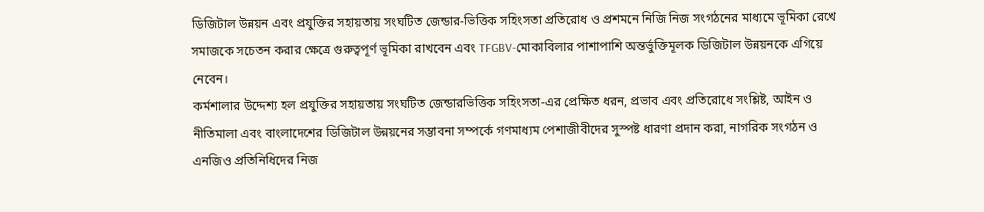ডিজিটাল উন্নয়ন এবং প্রযুক্তির সহায়তায় সংঘটিত জেন্ডার-ভিত্তিক সহিংসতা প্রতিরোধ ও প্রশমনে নিজি নিজ সংগঠনের মাধ্যমে ভূমিকা রেখে সমাজকে সচেতন করার ক্ষেত্রে গুরুত্বপূর্ণ ভূমিকা রাখবেন এবং TFGBV-মোকাবিলার পাশাপাশি অন্তর্ভুক্তিমূলক ডিজিটাল উন্নয়নকে এগিয়ে নেবেন।
কর্মশালার উদ্দেশ্য হল প্রযুক্তির সহায়তায় সংঘটিত জেন্ডারভিত্তিক সহিংসতা-এর প্রেক্ষিত ধরন, প্রভাব এবং প্রতিরোধে সংশ্লিষ্ট, আইন ও নীতিমালা এবং বাংলাদেশের ডিজিটাল উন্নয়নের সম্ভাবনা সম্পর্কে গণমাধ্যম পেশাজীবীদের সুস্পষ্ট ধারণা প্রদান করা, নাগরিক সংগঠন ও এনজিও প্রতিনিধিদের নিজ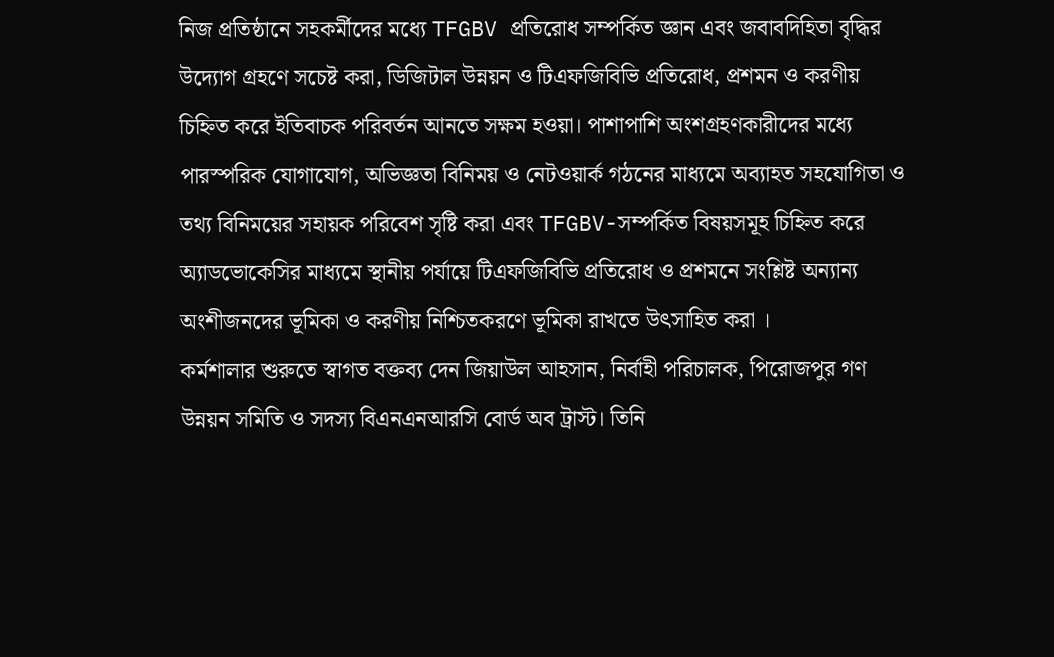নিজ প্রতিষ্ঠানে সহকর্মীদের মধ্যে TFGBV প্রতিরোধ সম্পর্কিত জ্ঞান এবং জবাবদিহিতা বৃদ্ধির উদ্যোগ গ্রহণে সচেষ্ট করা, ডিজিটাল উন্নয়ন ও টিএফজিবিভি প্রতিরোধ, প্রশমন ও করণীয় চিহ্নিত করে ইতিবাচক পরিবর্তন আনতে সক্ষম হওয়া। পাশাপাশি অংশগ্রহণকারীদের মধ্যে পারস্পরিক যোগাযোগ, অভিজ্ঞতা বিনিময় ও নেটওয়ার্ক গঠনের মাধ্যমে অব্যাহত সহযোগিতা ও তথ্য বিনিময়ের সহায়ক পরিবেশ সৃষ্টি করা এবং TFGBV-সম্পর্কিত বিষয়সমূহ চিহ্নিত করে অ্যাডভোকেসির মাধ্যমে স্থানীয় পর্যায়ে টিএফজিবিভি প্রতিরোধ ও প্রশমনে সংশ্লিষ্ট অন্যান্য অংশীজনদের ভূমিকা ও করণীয় নিশ্চিতকরণে ভূমিকা রাখতে উৎসাহিত করা ।
কর্মশালার শুরুতে স্বাগত বক্তব্য দেন জিয়াউল আহসান, নির্বাহী পরিচালক, পিরোজপুর গণ উন্নয়ন সমিতি ও সদস্য বিএনএনআরসি বোর্ড অব ট্রাস্ট। তিনি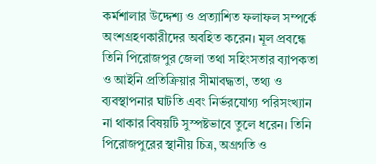কর্মশালার উদ্দেশ্য ও প্রত্যাশিত ফলাফল সম্পর্কে অংশগ্রহণকারীদের অবহিত করেন। মূল প্রবন্ধে তিনি পিরোজপুর জেলা তথা সহিংসতার ব্যাপকতা ও আইনি প্রতিক্রিয়ার সীমাবদ্ধতা, তথ্য ও ব্যবস্থাপনার ঘাটতি এবং নির্ভরযোগ্য পরিসংখ্যান না থাকার বিষয়টি সুস্পষ্টভাবে তুলে ধরেন। তিনি পিরোজপুরের স্থানীয় চিত্র, অগ্রগতি ও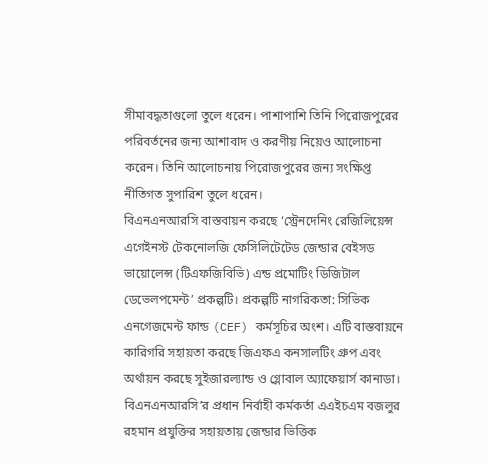সীমাবদ্ধতাগুলো তুলে ধরেন। পাশাপাশি তিনি পিরোজপুরের পরিবর্তনের জন্য আশাবাদ ও করণীয় নিয়েও আলোচনা করেন। তিনি আলোচনায় পিরোজপুরের জন্য সংক্ষিপ্ত নীতিগত সুপারিশ তুলে ধরেন।
বিএনএনআরসি বাস্তবায়ন করছে ‘স্ট্রেনদেনিং রেজিলিয়েন্স এগেইনস্ট টেকনোলজি ফেসিলিটেটেড জেন্ডার বেইসড ভায়োলেন্স (টিএফজিবিভি) এন্ড প্রমোটিং ডিজিটাল ডেভেলপমেন্ট’ প্রকল্পটি। প্রকল্পটি নাগরিকতা: সিভিক এনগেজমেন্ট ফান্ড (CEF) কর্মসূচির অংশ। এটি বাস্তবায়নে কারিগরি সহায়তা করছে জিএফএ কনসালটিং গ্রুপ এবং অর্থায়ন করছে সুইজারল্যান্ড ও গ্লোবাল অ্যাফেয়ার্স কানাডা।
বিএনএনআরসি’র প্রধান নির্বাহী কর্মকর্তা এএইচএম বজলুর রহমান প্রযুক্তির সহায়তায় জেন্ডার ভিত্তিক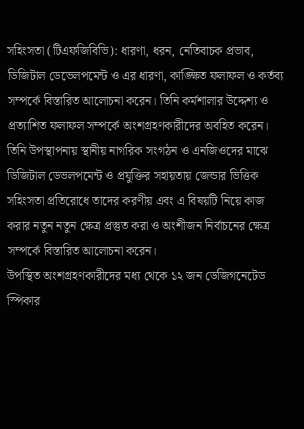সহিংসতা (টিএফজিবিভি): ধারণা, ধরন, নেতিবাচক প্রভাব, ডিজিটাল ডেভেলপমেন্ট ও এর ধারণা, কাঙ্ক্ষিত ফলাফল ও কর্তব্য সম্পর্কে বিস্তারিত আলোচনা করেন। তিনি কর্মশালার উদ্দেশ্য ও প্রত্যাশিত ফলাফল সম্পর্কে অংশগ্রহণকারীদের অবহিত করেন। তিনি উপস্থাপনায় স্থানীয় নাগরিক সংগঠন ও এনজিওদের মাঝে ডিজিটাল ডেভলপমেন্ট ও প্রযুক্তির সহায়তায় জেন্ডার ভিত্তিক সহিংসতা প্রতিরোধে তাদের করণীয় এবং এ বিষয়টি নিয়ে কাজ করার নতুন নতুন ক্ষেত্র প্রস্তুত করা ও অংশীজন নির্বাচনের ক্ষেত্র সম্পর্কে বিস্তারিত আলোচনা করেন।
উপস্থিত অংশগ্রহণকারীদের মধ্য থেকে ১২ জন ডেজিগনেটেড স্পিকার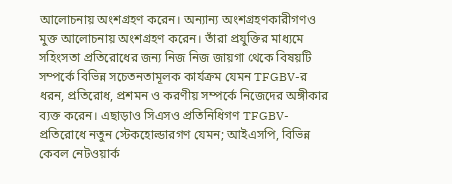আলোচনায় অংশগ্রহণ করেন। অন্যান্য অংশগ্রহণকারীগণও মুক্ত আলোচনায় অংশগ্রহণ করেন। তাঁরা প্রযুক্তির মাধ্যমে সহিংসতা প্রতিরোধের জন্য নিজ নিজ জায়গা থেকে বিষয়টি সম্পর্কে বিভিন্ন সচেতনতামূলক কার্যক্রম যেমন TFGBV-র ধরন, প্রতিরোধ, প্রশমন ও করণীয় সম্পর্কে নিজেদের অঙ্গীকার ব্যক্ত করেন। এছাড়াও সিএসও প্রতিনিধিগণ TFGBV- প্রতিরোধে নতুন স্টেকহোল্ডারগণ যেমন; আইএসপি, বিভিন্ন কেবল নেটওয়ার্ক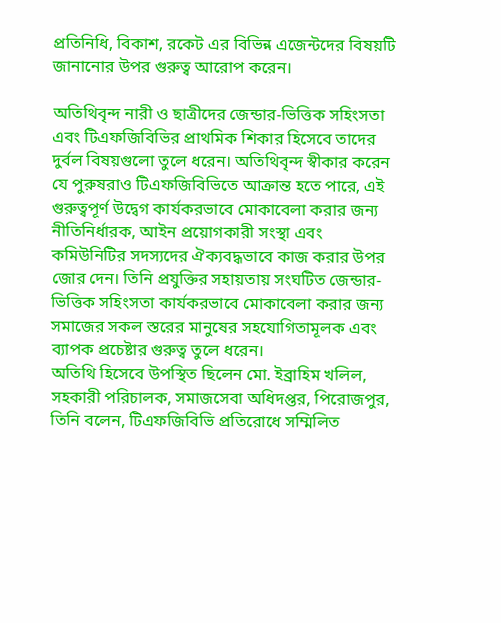প্রতিনিধি, বিকাশ, রকেট এর বিভিন্ন এজেন্টদের বিষয়টি জানানোর উপর গুরুত্ব আরোপ করেন।

অতিথিবৃন্দ নারী ও ছাত্রীদের জেন্ডার-ভিত্তিক সহিংসতা এবং টিএফজিবিভির প্রাথমিক শিকার হিসেবে তাদের দুর্বল বিষয়গুলো তুলে ধরেন। অতিথিবৃন্দ স্বীকার করেন যে পুরুষরাও টিএফজিবিভিতে আক্রান্ত হতে পারে, এই গুরুত্বপূর্ণ উদ্বেগ কার্যকরভাবে মোকাবেলা করার জন্য নীতিনির্ধারক, আইন প্রয়োগকারী সংস্থা এবং কমিউনিটির সদস্যদের ঐক্যবদ্ধভাবে কাজ করার উপর জোর দেন। তিনি প্রযুক্তির সহায়তায় সংঘটিত জেন্ডার-ভিত্তিক সহিংসতা কার্যকরভাবে মোকাবেলা করার জন্য সমাজের সকল স্তরের মানুষের সহযোগিতামূলক এবং ব্যাপক প্রচেষ্টার গুরুত্ব তুলে ধরেন।
অতিথি হিসেবে উপস্থিত ছিলেন মো. ইব্রাহিম খলিল, সহকারী পরিচালক, সমাজসেবা অধিদপ্তর, পিরোজপুর, তিনি বলেন, টিএফজিবিভি প্রতিরোধে সম্মিলিত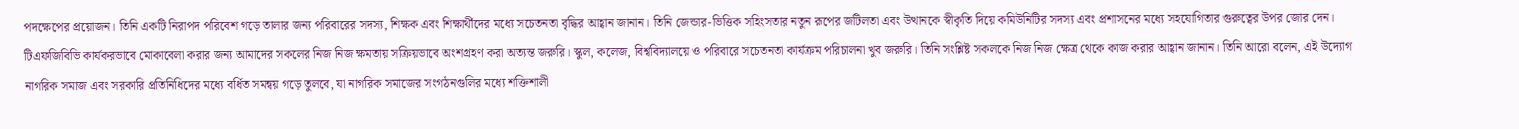পদক্ষেপের প্রয়োজন। তিনি একটি নিরাপদ পরিবেশ গড়ে তালার জন্য পরিবারের সদস্য, শিক্ষক এবং শিক্ষার্থীদের মধ্যে সচেতনতা বৃদ্ধির আহ্বান জানান। তিনি জেন্ডার-ভিত্তিক সহিংসতার নতুন রূপের জটিলতা এবং উত্থানকে স্বীকৃতি দিয়ে কমিউনিটির সদস্য এবং প্রশাসনের মধ্যে সহযোগিতার গুরুত্বের উপর জোর দেন। টিএফজিবিভি কার্যকরভাবে মোকাবেলা করার জন্য আমাদের সকলের নিজ নিজ ক্ষমতায় সক্রিয়ভাবে অংশগ্রহণ করা অত্যন্ত জরুরি। স্কুল, কলেজ, বিশ্ববিদ্যালয়ে ও পরিবারে সচেতনতা কার্যক্রম পরিচালনা খুব জরুরি। তিনি সংশ্লিষ্ট সকলকে নিজ নিজ ক্ষেত্র থেকে কাজ করার আহ্বান জানান। তিনি আরো বলেন, এই উদ্যোগ নাগরিক সমাজ এবং সরকারি প্রতিনিধিদের মধ্যে বর্ধিত সমন্বয় গড়ে তুলবে, যা নাগরিক সমাজের সংগঠনগুলির মধ্যে শক্তিশালী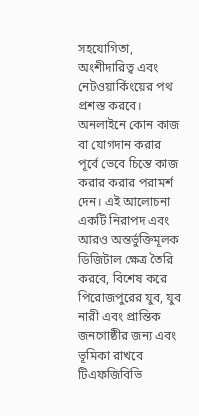সহযোগিতা, অংশীদারিত্ব এবং নেটওয়ার্কিংয়ের পথ প্রশস্ত করবে। অনলাইনে কোন কাজ বা যোগদান করার পূর্বে ভেবে চিন্তে কাজ করার করার পরামর্শ দেন। এই আলোচনা একটি নিরাপদ এবং আরও অন্তর্ভুক্তিমূলক ডিজিটাল ক্ষেত্র তৈরি করবে, বিশেষ করে পিরোজপুরের যুব, যুব নারী এবং প্রান্তিক জনগোষ্ঠীর জন্য এবং ভূমিকা রাখবে টিএফজিবিভি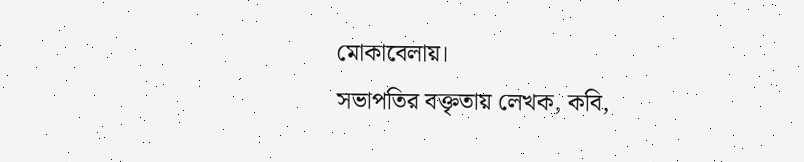মোকাবেলায়।
সভাপতির বক্তৃতায় লেখক, কবি,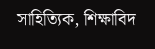সাহিত্যিক, শিক্ষাবিদ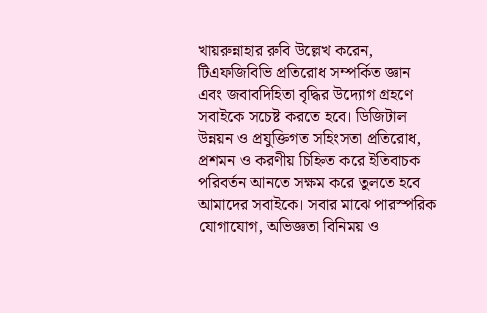খায়রুন্নাহার রুবি উল্লেখ করেন, টিএফজিবিভি প্রতিরোধ সম্পর্কিত জ্ঞান এবং জবাবদিহিতা বৃদ্ধির উদ্যোগ গ্রহণে সবাইকে সচেষ্ট করতে হবে। ডিজিটাল উন্নয়ন ও প্রযুক্তিগত সহিংসতা প্রতিরোধ, প্রশমন ও করণীয় চিহ্নিত করে ইতিবাচক পরিবর্তন আনতে সক্ষম করে তুলতে হবে আমাদের সবাইকে। সবার মাঝে পারস্পরিক যোগাযোগ, অভিজ্ঞতা বিনিময় ও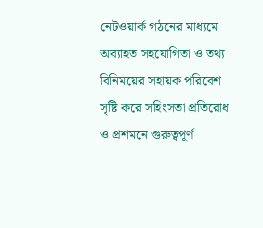নেটওয়ার্ক গঠনের মাধ্যমে অব্যাহত সহযোগিতা ও তথ্য বিনিময়ের সহায়ক পরিবেশ সৃষ্টি করে সহিংসতা প্রতিরোধ ও প্রশমনে গুরুত্বপূর্ণ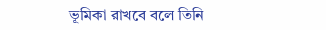ভূমিকা রাখবে বলে তিনি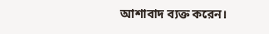আশাবাদ ব্যক্ত করেন।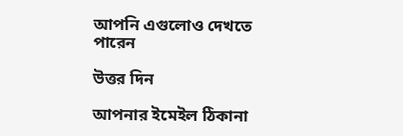আপনি এগুলোও দেখতে পারেন

উত্তর দিন

আপনার ইমেইল ঠিকানা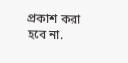প্রকাশ করা হবে না.